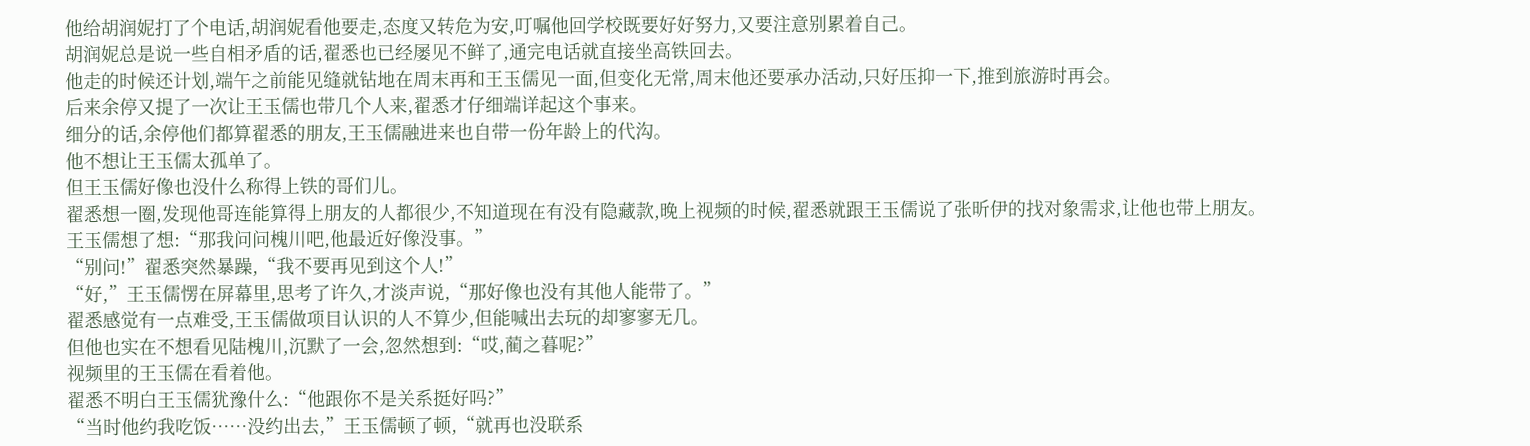他给胡润妮打了个电话,胡润妮看他要走,态度又转危为安,叮嘱他回学校既要好好努力,又要注意别累着自己。
胡润妮总是说一些自相矛盾的话,翟悉也已经屡见不鲜了,通完电话就直接坐高铁回去。
他走的时候还计划,端午之前能见缝就钻地在周末再和王玉儒见一面,但变化无常,周末他还要承办活动,只好压抑一下,推到旅游时再会。
后来余停又提了一次让王玉儒也带几个人来,翟悉才仔细端详起这个事来。
细分的话,余停他们都算翟悉的朋友,王玉儒融进来也自带一份年龄上的代沟。
他不想让王玉儒太孤单了。
但王玉儒好像也没什么称得上铁的哥们儿。
翟悉想一圈,发现他哥连能算得上朋友的人都很少,不知道现在有没有隐藏款,晚上视频的时候,翟悉就跟王玉儒说了张昕伊的找对象需求,让他也带上朋友。
王玉儒想了想:“那我问问槐川吧,他最近好像没事。”
“别问!”翟悉突然暴躁,“我不要再见到这个人!”
“好,”王玉儒愣在屏幕里,思考了许久,才淡声说,“那好像也没有其他人能带了。”
翟悉感觉有一点难受,王玉儒做项目认识的人不算少,但能喊出去玩的却寥寥无几。
但他也实在不想看见陆槐川,沉默了一会,忽然想到:“哎,蔺之暮呢?”
视频里的王玉儒在看着他。
翟悉不明白王玉儒犹豫什么:“他跟你不是关系挺好吗?”
“当时他约我吃饭……没约出去,”王玉儒顿了顿,“就再也没联系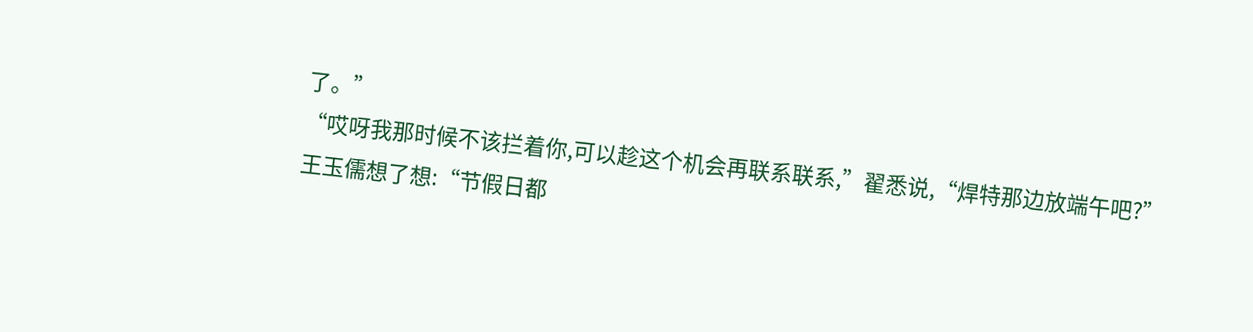了。”
“哎呀我那时候不该拦着你,可以趁这个机会再联系联系,”翟悉说,“焊特那边放端午吧?”
王玉儒想了想:“节假日都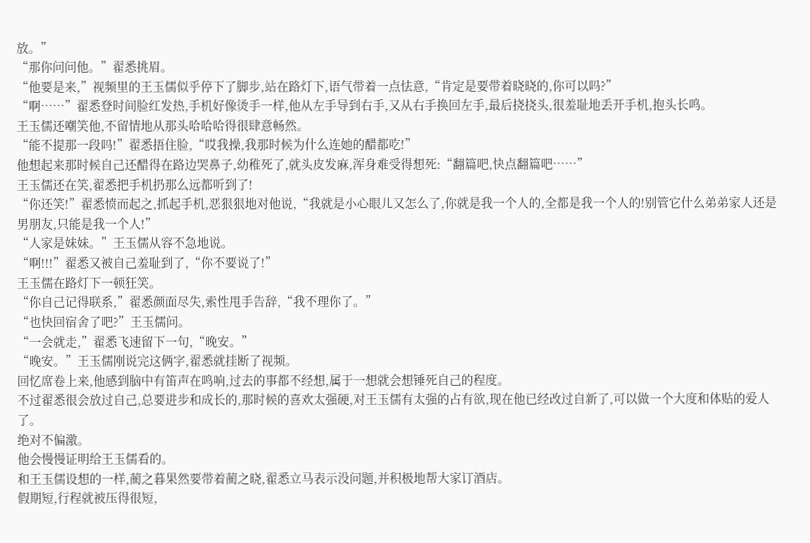放。”
“那你问问他。”翟悉挑眉。
“他要是来,”视频里的王玉儒似乎停下了脚步,站在路灯下,语气带着一点怯意,“肯定是要带着晓晓的,你可以吗?”
“啊……”翟悉登时间脸红发热,手机好像烫手一样,他从左手导到右手,又从右手换回左手,最后挠挠头,很羞耻地丢开手机,抱头长鸣。
王玉儒还嘲笑他,不留情地从那头哈哈哈得很肆意畅然。
“能不提那一段吗!”翟悉捂住脸,“哎我操,我那时候为什么连她的醋都吃!”
他想起来那时候自己还醋得在路边哭鼻子,幼稚死了,就头皮发麻,浑身难受得想死:“翻篇吧,快点翻篇吧……”
王玉儒还在笑,翟悉把手机扔那么远都听到了!
“你还笑!”翟悉愤而起之,抓起手机,恶狠狠地对他说,“我就是小心眼儿又怎么了,你就是我一个人的,全都是我一个人的!别管它什么弟弟家人还是男朋友,只能是我一个人!”
“人家是妹妹。”王玉儒从容不急地说。
“啊!!!”翟悉又被自己羞耻到了,“你不要说了!”
王玉儒在路灯下一顿狂笑。
“你自己记得联系,”翟悉颜面尽失,索性甩手告辞,“我不理你了。”
“也快回宿舍了吧?”王玉儒问。
“一会就走,”翟悉飞速留下一句,“晚安。”
“晚安。”王玉儒刚说完这俩字,翟悉就挂断了视频。
回忆席卷上来,他感到脑中有笛声在鸣响,过去的事都不经想,属于一想就会想锤死自己的程度。
不过翟悉很会放过自己,总要进步和成长的,那时候的喜欢太强硬,对王玉儒有太强的占有欲,现在他已经改过自新了,可以做一个大度和体贴的爱人了。
绝对不偏激。
他会慢慢证明给王玉儒看的。
和王玉儒设想的一样,蔺之暮果然要带着蔺之晓,翟悉立马表示没问题,并积极地帮大家订酒店。
假期短,行程就被压得很短,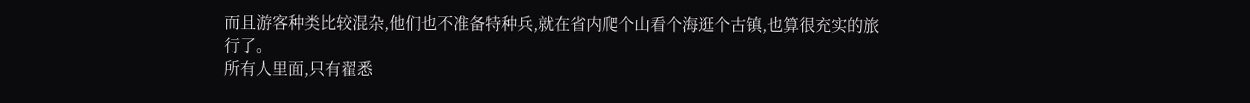而且游客种类比较混杂,他们也不准备特种兵,就在省内爬个山看个海逛个古镇,也算很充实的旅行了。
所有人里面,只有翟悉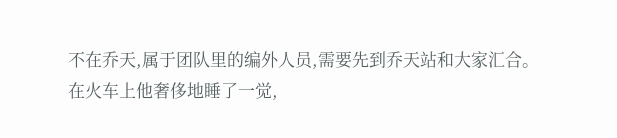不在乔天,属于团队里的编外人员,需要先到乔天站和大家汇合。
在火车上他奢侈地睡了一觉,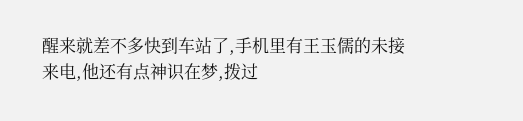醒来就差不多快到车站了,手机里有王玉儒的未接来电,他还有点神识在梦,拨过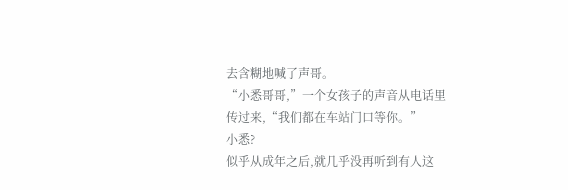去含糊地喊了声哥。
“小悉哥哥,”一个女孩子的声音从电话里传过来,“我们都在车站门口等你。”
小悉?
似乎从成年之后,就几乎没再听到有人这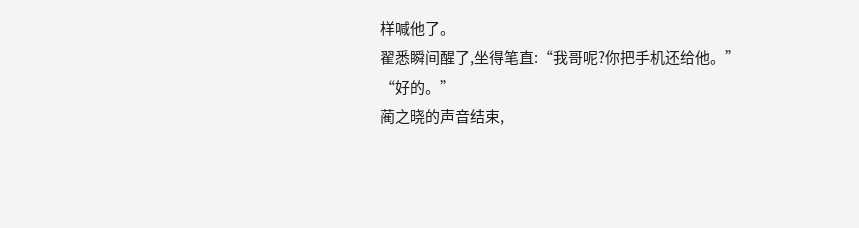样喊他了。
翟悉瞬间醒了,坐得笔直:“我哥呢?你把手机还给他。”
“好的。”
蔺之晓的声音结束,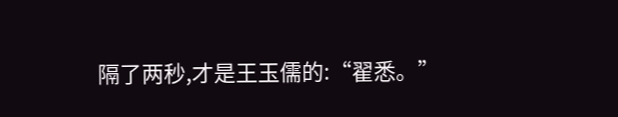隔了两秒,才是王玉儒的:“翟悉。”